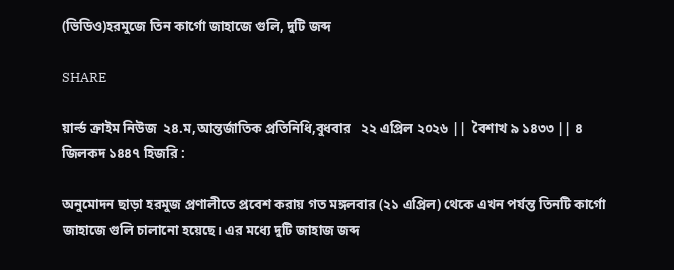(ভিডিও)হরমুজে তিন কার্গো জাহাজে গুলি, দুটি জব্দ

SHARE

য়ার্ল্ড ক্রাইম নিউজ  ২৪.ম,আন্তর্জাতিক প্রতিনিধি,বুধবার   ২২ এপ্রিল ২০২৬ ||  বৈশাখ ৯ ১৪৩৩ || ৪ জিলকদ ১৪৪৭ হিজরি :

অনুমোদন ছাড়া হরমুজ প্রণালীতে প্রবেশ করায় গত মঙ্গলবার (২১ এপ্রিল) থেকে এখন পর্যন্ত তিনটি কার্গো জাহাজে গুলি চালানো হয়েছে। এর মধ্যে দুটি জাহাজ জব্দ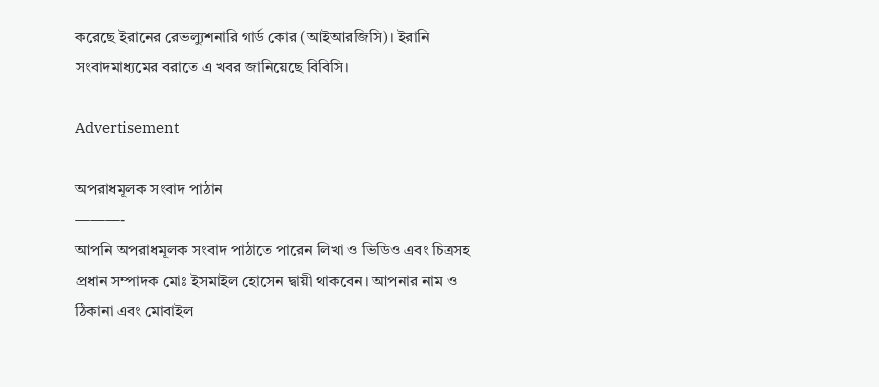করেছে ইরানের রেভল্যুশনারি গার্ড কোর (আইআরজিসি)। ইরানি সংবাদমাধ্যমের বরাতে এ খবর জানিয়েছে বিবিসি।

Advertisement

অপরাধমূলক সংবাদ পাঠান
———-
আপনি অপরাধমূলক সংবাদ পাঠাতে পারেন লিখা ও ভিডিও এবং চিত্রসহ প্রধান সম্পাদক মোঃ ইসমাইল হোসেন দ্বায়ী থাকবেন। আপনার নাম ও ঠিকানা এবং মোবাইল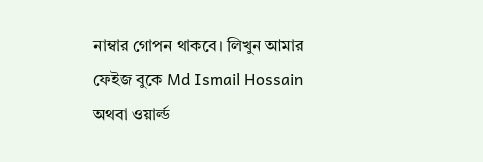নাম্বার গোপন থাকবে। লিখুন আমার ফেইজ বুকে Md Ismail Hossain অথবা ওয়ার্ল্ড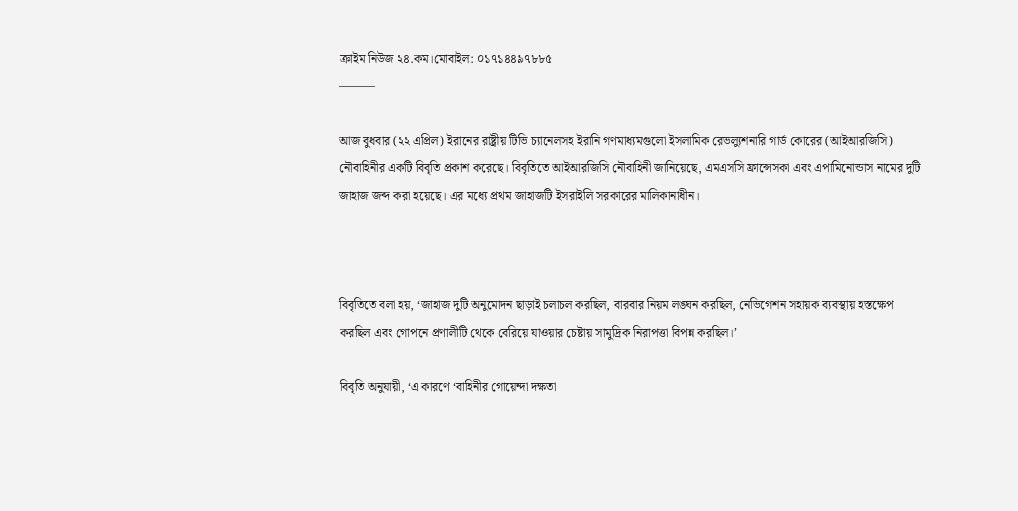ক্রাইম নিউজ ২৪.কম।মোবাইল: ০১৭১৪৪৯৭৮৮৫
———

আজ বুধবার (২২ এপ্রিল) ইরানের রাষ্ট্রীয় টিভি চ্যানেলসহ ইরানি গণমাধ্যমগুলো ইসলামিক রেভল্যুশনারি গার্ড কোরের (আইআরজিসি) নৌবাহিনীর একটি বিবৃতি প্রকাশ করেছে। বিবৃতিতে আইআরজিসি নৌবাহিনী জানিয়েছে, এমএসসি ফ্রান্সেসকা এবং এপামিনোন্ডাস নামের দুটি জাহাজ জব্দ করা হয়েছে। এর মধ্যে প্রথম জাহাজটি ইসরাইলি সরকারের মালিকানাধীন।



বিবৃতিতে বলা হয়, ‘জাহাজ দুটি অনুমোদন ছাড়াই চলাচল করছিল, বারবার নিয়ম লঙ্ঘন করছিল, নেভিগেশন সহায়ক ব্যবস্থায় হস্তক্ষেপ করছিল এবং গোপনে প্রণালীটি থেকে বেরিয়ে যাওয়ার চেষ্টায় সামুদ্রিক নিরাপত্তা বিপন্ন করছিল।’

বিবৃতি অনুযায়ী, ‘এ কারণে ‘বাহিনীর গোয়েন্দা দক্ষতা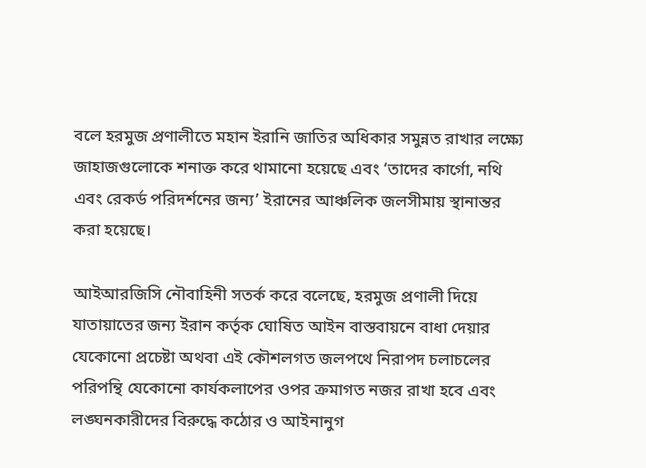বলে হরমুজ প্রণালীতে মহান ইরানি জাতির অধিকার সমুন্নত রাখার লক্ষ্যে জাহাজগুলোকে শনাক্ত করে থামানো হয়েছে এবং ‘তাদের কার্গো, নথি এবং রেকর্ড পরিদর্শনের জন্য’ ইরানের আঞ্চলিক জলসীমায় স্থানান্তর করা হয়েছে।

আইআরজিসি নৌবাহিনী সতর্ক করে বলেছে, হরমুজ প্রণালী দিয়ে যাতায়াতের জন্য ইরান কর্তৃক ঘোষিত আইন বাস্তবায়নে বাধা দেয়ার যেকোনো প্রচেষ্টা অথবা এই কৌশলগত জলপথে নিরাপদ চলাচলের পরিপন্থি যেকোনো কার্যকলাপের ওপর ক্রমাগত নজর রাখা হবে এবং লঙ্ঘনকারীদের বিরুদ্ধে কঠোর ও আইনানুগ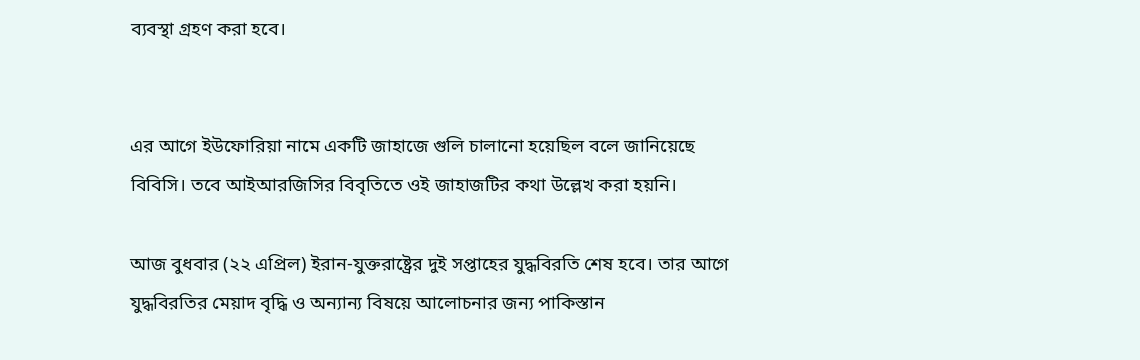ব্যবস্থা গ্রহণ করা হবে।


এর আগে ইউফোরিয়া নামে একটি জাহাজে গুলি চালানো হয়েছিল বলে জানিয়েছে বিবিসি। তবে আইআরজিসির বিবৃতিতে ওই জাহাজটির কথা উল্লেখ করা হয়নি।

আজ বুধবার (২২ এপ্রিল) ইরান-যুক্তরাষ্ট্রের দুই সপ্তাহের যুদ্ধবিরতি শেষ হবে। তার আগে যুদ্ধবিরতির মেয়াদ বৃদ্ধি ও অন্যান্য বিষয়ে আলোচনার জন্য পাকিস্তান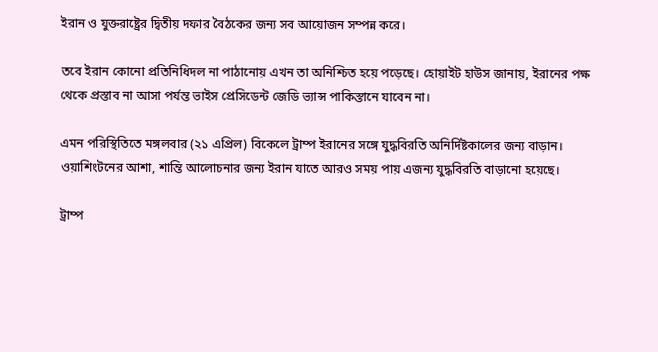ইরান ‍ও যুক্তরাষ্ট্রের দ্বিতীয় দফার বৈঠকের জন্য সব আয়োজন সম্পন্ন করে।

তবে ইরান কোনো প্রতিনিধিদল না পাঠানোয় এখন তা অনিশ্চিত হয়ে পড়েছে। হোয়াইট হাউস জানায়, ইরানের পক্ষ থেকে প্রস্তাব না আসা পর্যন্ত ভাইস প্রেসিডেন্ট জেডি ভ্যান্স পাকিস্তানে যাবেন না।

এমন পরিস্থিতিতে মঙ্গলবার (২১ এপ্রিল) বিকেলে ট্রাম্প ইরানের সঙ্গে যুদ্ধবিরতি অনির্দিষ্টকালের জন্য বাড়ান। ওয়াশিংটনের আশা, শান্তি আলোচনার জন্য ইরান যাতে আরও সময় পায় এজন্য যুদ্ধবিরতি বাড়ানো হয়েছে।

ট্রাম্প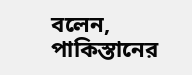বলেন, পাকিস্তানের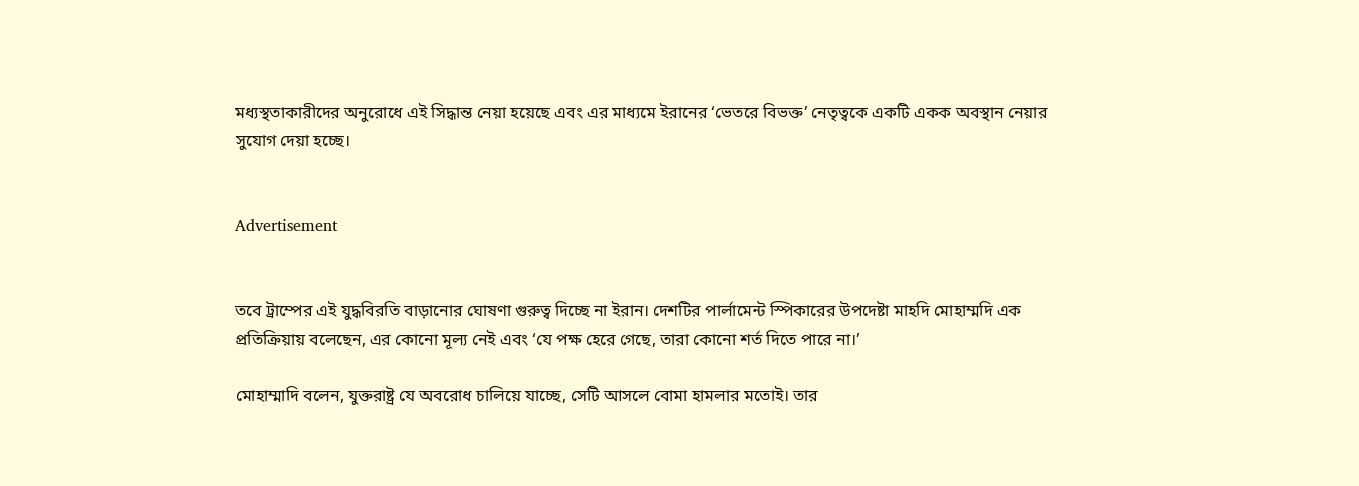মধ্যস্থতাকারীদের অনুরোধে এই সিদ্ধান্ত নেয়া হয়েছে এবং এর মাধ্যমে ইরানের ‘ভেতরে বিভক্ত’ নেতৃত্বকে একটি একক অবস্থান নেয়ার সুযোগ দেয়া হচ্ছে।


Advertisement


তবে ট্রাম্পের এই যুদ্ধবিরতি বাড়ানোর ঘোষণা গুরুত্ব দিচ্ছে না ইরান। দেশটির পার্লামেন্ট স্পিকারের উপদেষ্টা মাহদি মোহাম্মদি এক প্রতিক্রিয়ায় বলেছেন, এর কোনো মূল্য নেই এবং ‘যে পক্ষ হেরে গেছে, তারা কোনো শর্ত দিতে পারে না।’

মোহাম্মাদি বলেন, যুক্তরাষ্ট্র যে অবরোধ চালিয়ে যাচ্ছে, সেটি আসলে বোমা হামলার মতোই। তার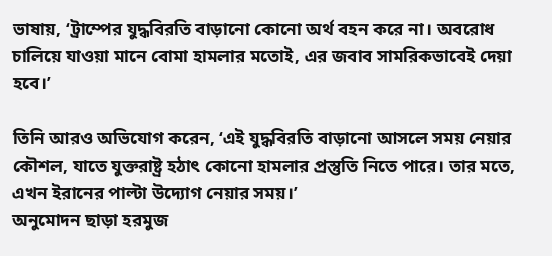ভাষায়, ‘ট্রাম্পের যুদ্ধবিরতি বাড়ানো কোনো অর্থ বহন করে না। অবরোধ চালিয়ে যাওয়া মানে বোমা হামলার মতোই, এর জবাব সামরিকভাবেই দেয়া হবে।’

তিনি আরও অভিযোগ করেন, ‘এই যুদ্ধবিরতি বাড়ানো আসলে সময় নেয়ার কৌশল, যাতে যুক্তরাষ্ট্র হঠাৎ কোনো হামলার প্রস্তুতি নিতে পারে। তার মতে, এখন ইরানের পাল্টা উদ্যোগ নেয়ার সময়।’
অনুমোদন ছাড়া হরমুজ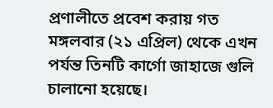প্রণালীতে প্রবেশ করায় গত মঙ্গলবার (২১ এপ্রিল) থেকে এখন পর্যন্ত তিনটি কার্গো জাহাজে গুলি চালানো হয়েছে।